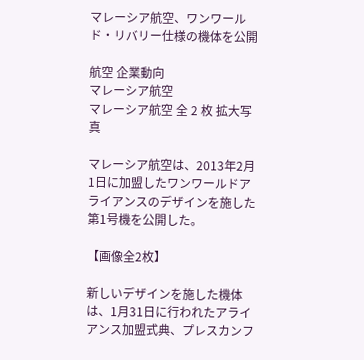マレーシア航空、ワンワールド・リバリー仕様の機体を公開

航空 企業動向
マレーシア航空
マレーシア航空 全 2 枚 拡大写真

マレーシア航空は、2013年2月1日に加盟したワンワールドアライアンスのデザインを施した第1号機を公開した。

【画像全2枚】

新しいデザインを施した機体は、1月31日に行われたアライアンス加盟式典、プレスカンフ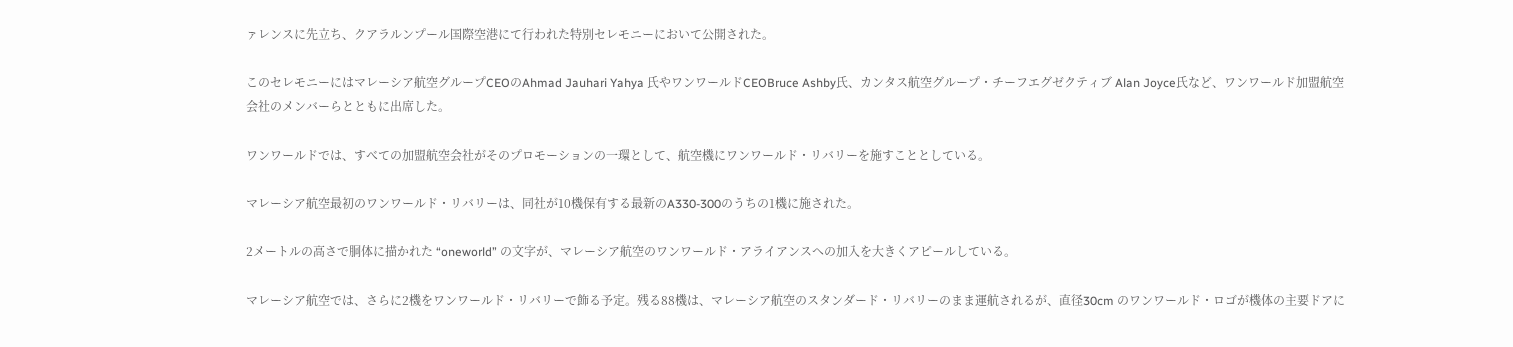ァレンスに先立ち、クアラルンプール国際空港にて行われた特別セレモニーにおいて公開された。

このセレモニーにはマレーシア航空グループCEOのAhmad Jauhari Yahya 氏やワンワールドCEOBruce Ashby氏、カンタス航空グループ・チーフエグゼクティブ Alan Joyce氏など、ワンワールド加盟航空会社のメンバーらとともに出席した。

ワンワールドでは、すべての加盟航空会社がそのプロモーションの一環として、航空機にワンワールド・リバリーを施すこととしている。

マレーシア航空最初のワンワールド・リバリーは、同社が10機保有する最新のA330-300のうちの1機に施された。

2メートルの高さで胴体に描かれた “oneworld” の文字が、マレーシア航空のワンワールド・アライアンスへの加入を大きくアピールしている。

マレーシア航空では、さらに2機をワンワールド・リバリーで飾る予定。残る88機は、マレーシア航空のスタンダード・リバリーのまま運航されるが、直径30cm のワンワールド・ロゴが機体の主要ドアに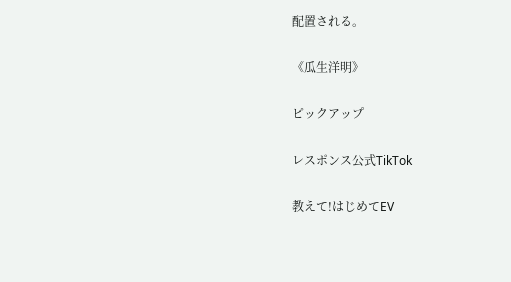配置される。

《瓜生洋明》

ピックアップ

レスポンス公式TikTok

教えて!はじめてEV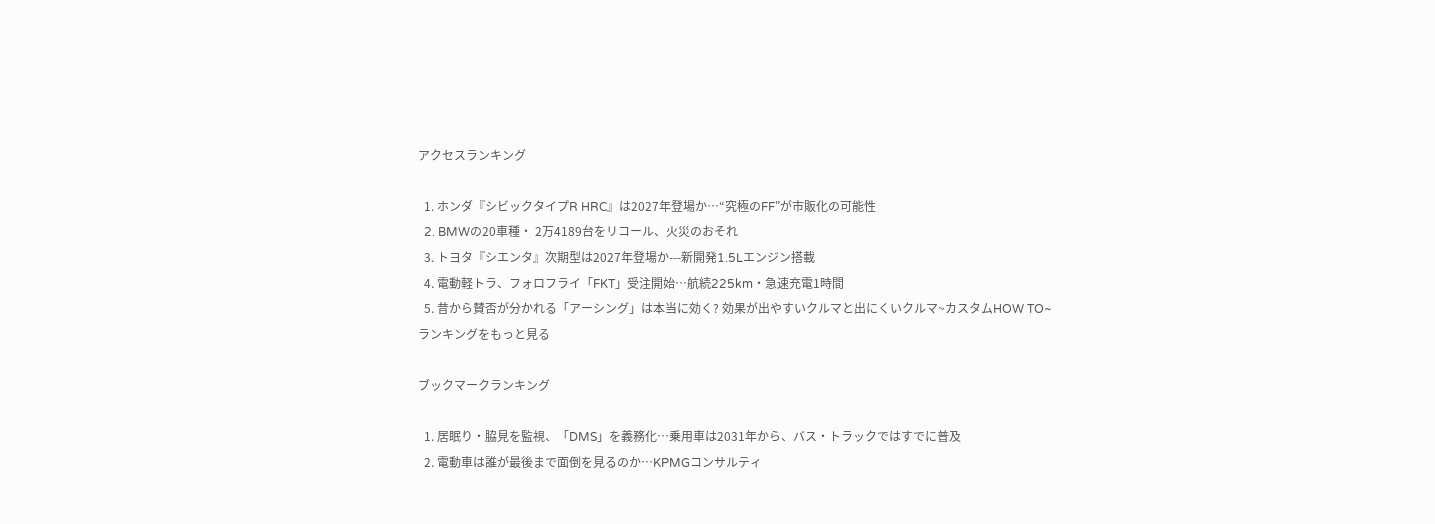アクセスランキング

  1. ホンダ『シビックタイプR HRC』は2027年登場か…“究極のFF”が市販化の可能性
  2. BMWの20車種・ 2万4189台をリコール、火災のおそれ
  3. トヨタ『シエンタ』次期型は2027年登場か---新開発1.5Lエンジン搭載
  4. 電動軽トラ、フォロフライ「FKT」受注開始…航続225km・急速充電1時間
  5. 昔から賛否が分かれる「アーシング」は本当に効く? 効果が出やすいクルマと出にくいクルマ~カスタムHOW TO~
ランキングをもっと見る

ブックマークランキング

  1. 居眠り・脇見を監視、「DMS」を義務化…乗用車は2031年から、バス・トラックではすでに普及
  2. 電動車は誰が最後まで面倒を見るのか…KPMGコンサルティ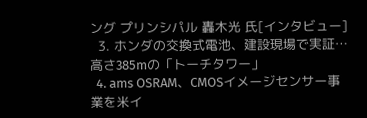ング プリンシパル 轟木光 氏[インタビュー]
  3. ホンダの交換式電池、建設現場で実証…高さ385mの「トーチタワー」
  4. ams OSRAM、CMOSイメージセンサー事業を米イ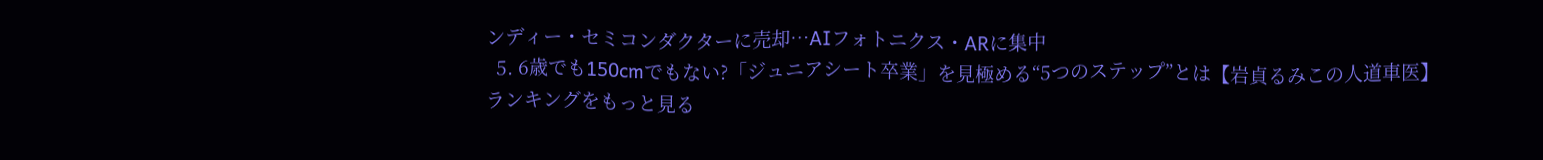ンディー・セミコンダクターに売却…AIフォトニクス・ARに集中
  5. 6歳でも150cmでもない?「ジュニアシート卒業」を見極める“5つのステップ”とは【岩貞るみこの人道車医】
ランキングをもっと見る